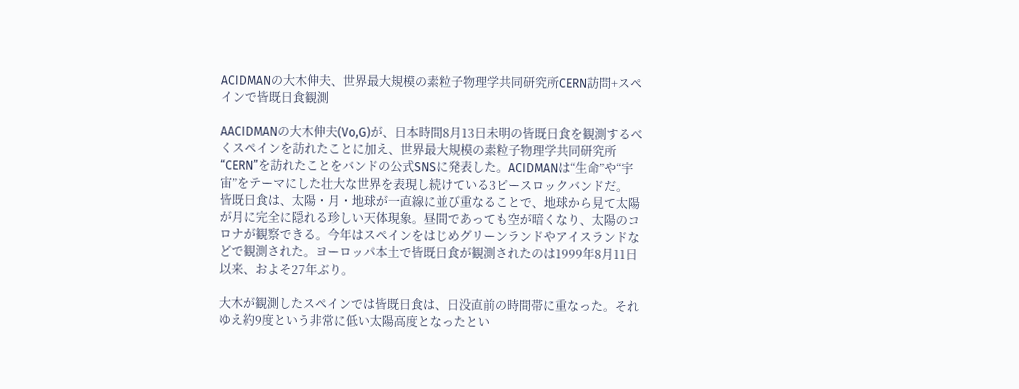ACIDMANの大木伸夫、世界最大規模の素粒子物理学共同研究所CERN訪問+スペインで皆既日食観測

AACIDMANの大木伸夫(Vo,G)が、日本時間8月13日未明の皆既日食を観測するべくスペインを訪れたことに加え、世界最大規模の素粒子物理学共同研究所“CERN”を訪れたことをバンドの公式SNSに発表した。ACIDMANは“生命”や“宇宙”をテーマにした壮大な世界を表現し続けている3ピースロックバンドだ。
皆既日食は、太陽・月・地球が一直線に並び重なることで、地球から見て太陽が月に完全に隠れる珍しい天体現象。昼間であっても空が暗くなり、太陽のコロナが観察できる。今年はスペインをはじめグリーンランドやアイスランドなどで観測された。ヨーロッパ本土で皆既日食が観測されたのは1999年8月11日以来、およそ27年ぶり。

大木が観測したスペインでは皆既日食は、日没直前の時間帯に重なった。それゆえ約9度という非常に低い太陽高度となったとい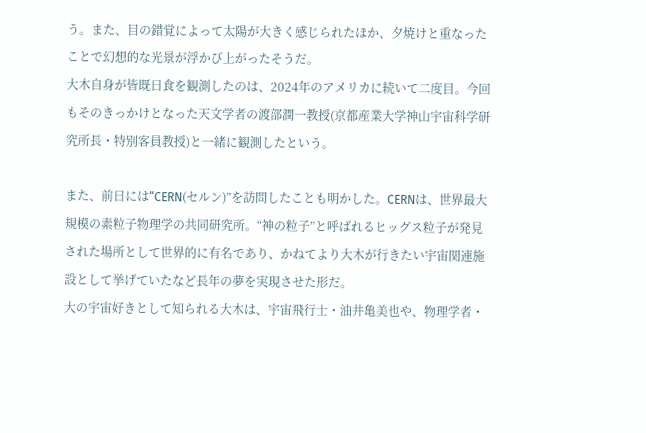う。また、目の錯覚によって太陽が大きく感じられたほか、夕焼けと重なったことで幻想的な光景が浮かび上がったそうだ。
大木自身が皆既日食を観測したのは、2024年のアメリカに続いて二度目。今回もそのきっかけとなった天文学者の渡部潤一教授(京都産業大学神山宇宙科学研究所長・特別客員教授)と一緒に観測したという。

また、前日には“CERN(セルン)”を訪問したことも明かした。CERNは、世界最大規模の素粒子物理学の共同研究所。“神の粒子”と呼ばれるヒッグス粒子が発見された場所として世界的に有名であり、かねてより大木が行きたい宇宙関連施設として挙げていたなど長年の夢を実現させた形だ。
大の宇宙好きとして知られる大木は、宇宙飛行士・油井亀美也や、物理学者・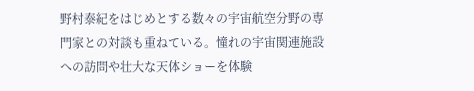野村泰紀をはじめとする数々の宇宙航空分野の専門家との対談も重ねている。憧れの宇宙関連施設への訪問や壮大な天体ショーを体験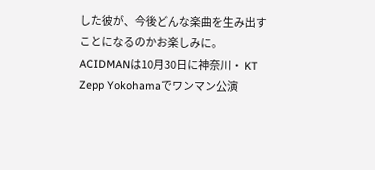した彼が、今後どんな楽曲を生み出すことになるのかお楽しみに。
ACIDMANは10月30日に神奈川・ KT Zepp Yokohamaでワンマン公演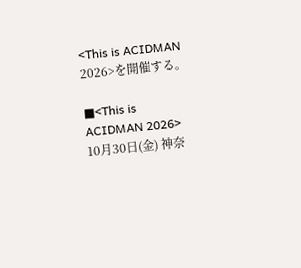<This is ACIDMAN 2026>を開催する。

■<This is ACIDMAN 2026>
10月30日(金) 神奈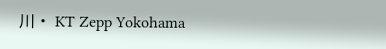川・ KT Zepp Yokohama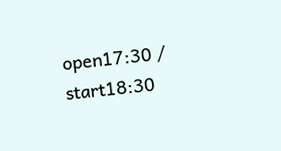open17:30 / start18:30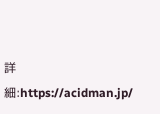詳細:https://acidman.jp/